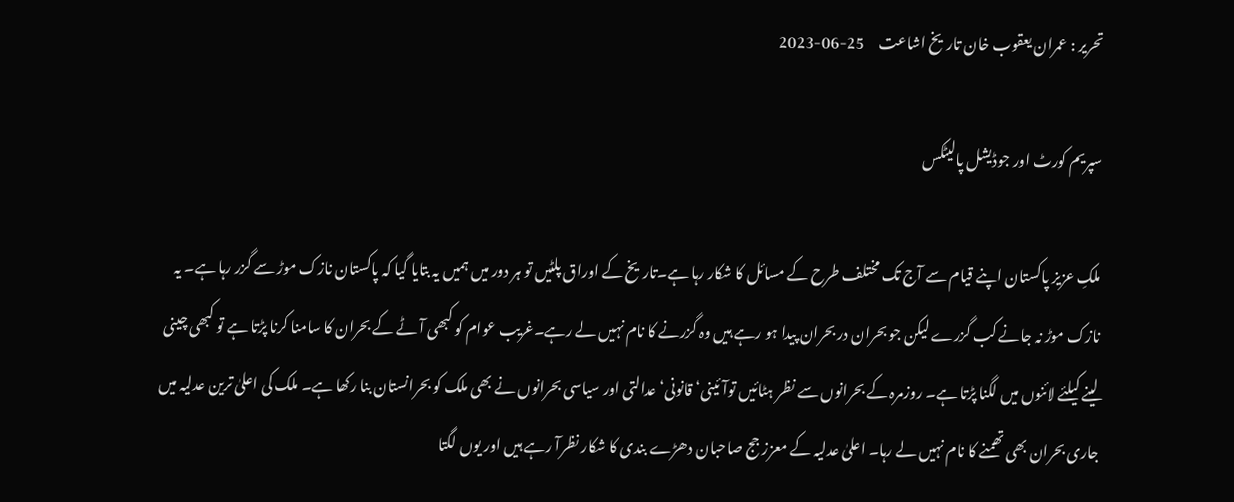تحریر : عمران یعقوب خان تاریخ اشاعت     25-06-2023

سپریم کورٹ اور جوڈیشل پالیٹکس

ملکِ عزیز پاکستان اپنے قیام سے آج تک مختلف طرح کے مسائل کا شکار رہا ہے۔تاریخ کے اوراق پلٹیں تو ہر دور میں ہمیں یہ بتایا گیا کہ پاکستان نازک موڑ سے گزر رہا ہے۔ یہ نازک موڑ نہ جانے کب گزرے لیکن جو بحران در بحران پیدا ہو رہے ہیں وہ گزرنے کا نام نہیں لے رہے۔غریب عوام کو کبھی آٹے کے بحران کا سامنا کرنا پڑتا ہے تو کبھی چینی لینے کیلئے لائنوں میں لگنا پڑتا ہے۔ روزمرہ کے بحرانوں سے نظر ہٹائیں توآئینی‘ قانونی‘ عدالتی اور سیاسی بحرانوں نے بھی ملک کو بحرانستان بنا رکھا ہے۔ ملک کی اعلیٰ ترین عدلیہ میں جاری بحران بھی تھمنے کا نام نہیں لے رہا۔ اعلیٰ عدلیہ کے معزز جج صاحبان دھڑے بندی کا شکار نظرآ رہے ہیں اور یوں لگتا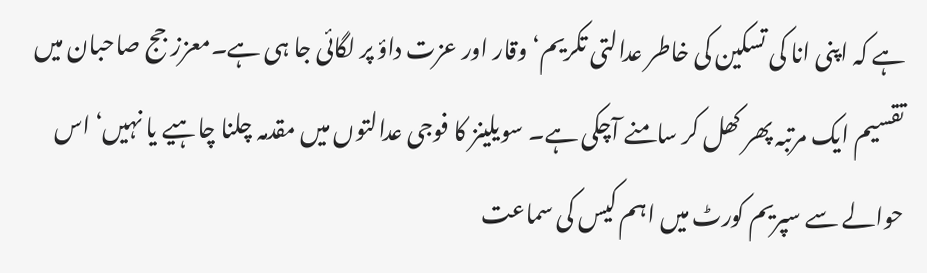ہے کہ اپنی انا کی تسکین کی خاطر عدالتی تکریم‘ وقار اور عزت داؤ پر لگائی جا ہی ہے۔معزز جج صاحبان میں تقسیم ایک مرتبہ پھر کھل کر سامنے آچکی ہے۔ سویلینز کا فوجی عدالتوں میں مقدمہ چلنا چاہیے یا نہیں‘ اس حوالے سے سپریم کورٹ میں اہم کیس کی سماعت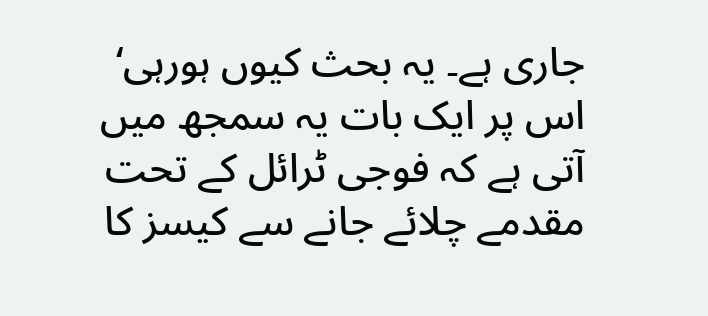جاری ہے۔ یہ بحث کیوں ہورہی‘ اس پر ایک بات یہ سمجھ میں آتی ہے کہ فوجی ٹرائل کے تحت مقدمے چلائے جانے سے کیسز کا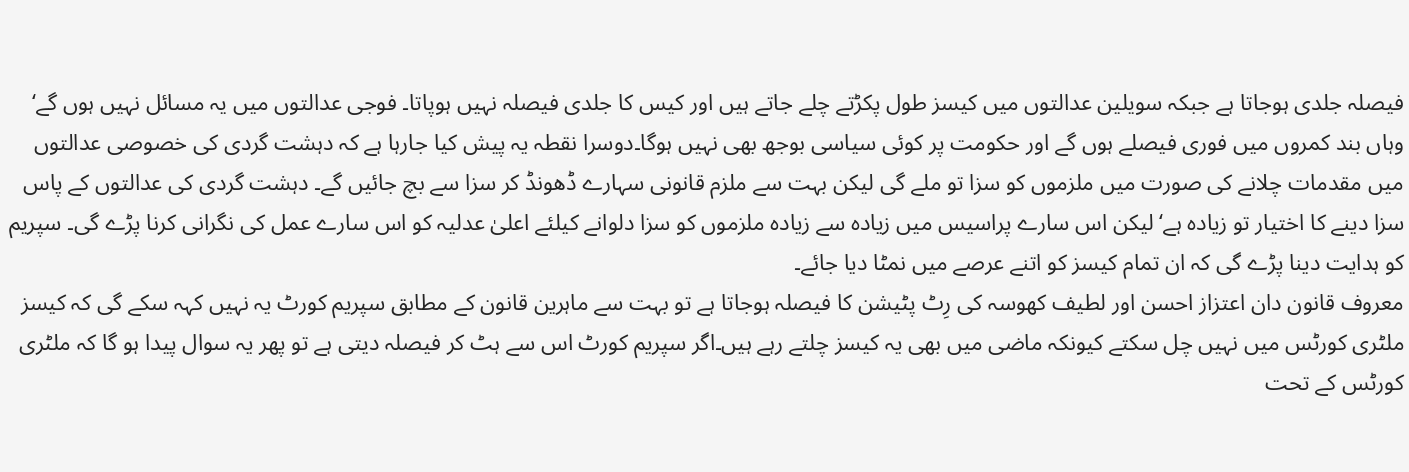فیصلہ جلدی ہوجاتا ہے جبکہ سویلین عدالتوں میں کیسز طول پکڑتے چلے جاتے ہیں اور کیس کا جلدی فیصلہ نہیں ہوپاتا۔ فوجی عدالتوں میں یہ مسائل نہیں ہوں گے‘ وہاں بند کمروں میں فوری فیصلے ہوں گے اور حکومت پر کوئی سیاسی بوجھ بھی نہیں ہوگا۔دوسرا نقطہ یہ پیش کیا جارہا ہے کہ دہشت گردی کی خصوصی عدالتوں میں مقدمات چلانے کی صورت میں ملزموں کو سزا تو ملے گی لیکن بہت سے ملزم قانونی سہارے ڈھونڈ کر سزا سے بچ جائیں گے۔ دہشت گردی کی عدالتوں کے پاس سزا دینے کا اختیار تو زیادہ ہے‘ لیکن اس سارے پراسیس میں زیادہ سے زیادہ ملزموں کو سزا دلوانے کیلئے اعلیٰ عدلیہ کو اس سارے عمل کی نگرانی کرنا پڑے گی۔ سپریم کو ہدایت دینا پڑے گی کہ ان تمام کیسز کو اتنے عرصے میں نمٹا دیا جائے۔
معروف قانون دان اعتزاز احسن اور لطیف کھوسہ کی رِٹ پٹیشن کا فیصلہ ہوجاتا ہے تو بہت سے ماہرین قانون کے مطابق سپریم کورٹ یہ نہیں کہہ سکے گی کہ کیسز ملٹری کورٹس میں نہیں چل سکتے کیونکہ ماضی میں بھی یہ کیسز چلتے رہے ہیں۔اگر سپریم کورٹ اس سے ہٹ کر فیصلہ دیتی ہے تو پھر یہ سوال پیدا ہو گا کہ ملٹری کورٹس کے تحت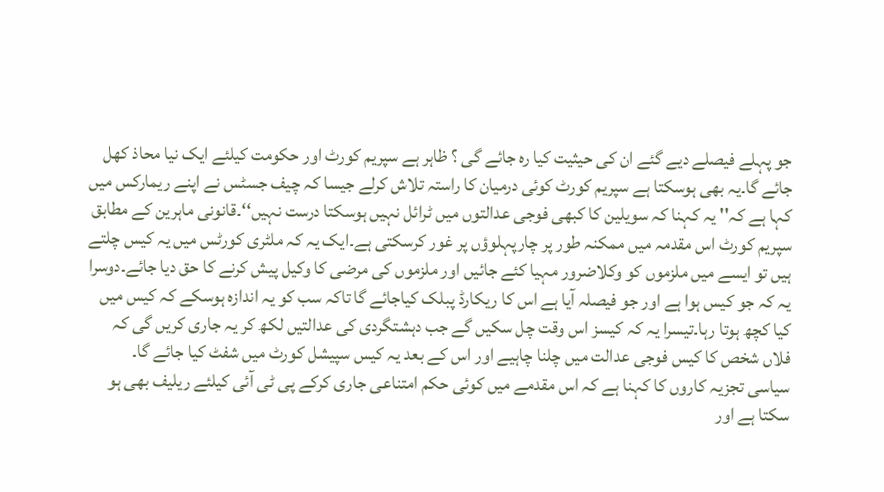جو پہلے فیصلے دیے گئے ان کی حیثیت کیا رہ جائے گی ؟ ظاہر ہے سپریم کورٹ اور حکومت کیلئے ایک نیا محاذ کھل جائے گا۔یہ بھی ہوسکتا ہے سپریم کورٹ کوئی درمیان کا راستہ تلاش کرلے جیسا کہ چیف جسٹس نے اپنے ریمارکس میں کہا ہے کہ'' یہ کہنا کہ سویلین کا کبھی فوجی عدالتوں میں ٹرائل نہیں ہوسکتا درست نہیں‘‘۔قانونی ماہرین کے مطابق سپریم کورٹ اس مقدمہ میں ممکنہ طور پر چارپہلوؤں پر غور کرسکتی ہے۔ایک یہ کہ ملٹری کورٹس میں یہ کیس چلتے ہیں تو ایسے میں ملزموں کو وکلاضرور مہیا کئے جائیں اور ملزموں کی مرضی کا وکیل پیش کرنے کا حق دیا جائے۔دوسرا یہ کہ جو کیس ہوا ہے اور جو فیصلہ آیا ہے اس کا ریکارڈ پبلک کیاجائے گا تاکہ سب کو یہ اندازہ ہوسکے کہ کیس میں کیا کچھ ہوتا رہا۔تیسرا یہ کہ کیسز اس وقت چل سکیں گے جب دہشتگردی کی عدالتیں لکھ کر یہ جاری کریں گی کہ فلاں شخص کا کیس فوجی عدالت میں چلنا چاہیے اور اس کے بعد یہ کیس سپیشل کورٹ میں شفٹ کیا جائے گا۔
سیاسی تجزیہ کاروں کا کہنا ہے کہ اس مقدمے میں کوئی حکم امتناعی جاری کرکے پی ٹی آئی کیلئے ریلیف بھی ہو سکتا ہے اور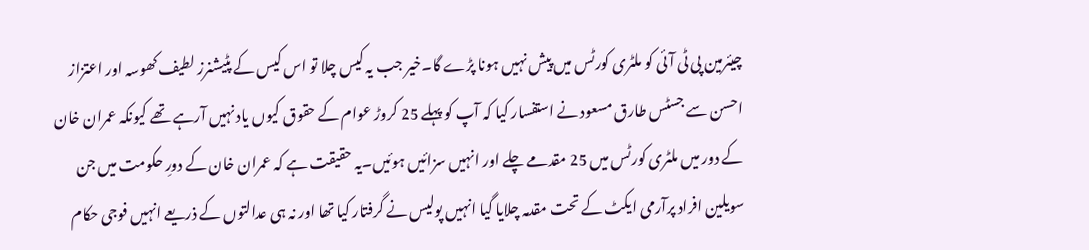چیئرمین پی ٹی آئی کو ملٹری کورٹس میں پیش نہیں ہونا پڑے گا۔خیر جب یہ کیس چلا تو اس کیس کے پٹیشنرز لطیف کھوسہ اور اعتزاز احسن سے جسٹس طارق مسعود نے استفسار کیا کہ آپ کو پہلے 25 کروڑ عوام کے حقوق کیوں یاد نہیں آرہے تھے کیونکہ عمران خان کے دور میں ملٹری کورٹس میں 25 مقدمے چلے اور انہیں سزائیں ہوئیں۔یہ حقیقت ہے کہ عمران خان کے دورِ حکومت میں جن سویلین افراد پرآرمی ایکٹ کے تحت مقدمہ چلایا گیا انہیں پولیس نے گرفتار کیا تھا اور نہ ہی عدالتوں کے ذریعے انہیں فوجی حکام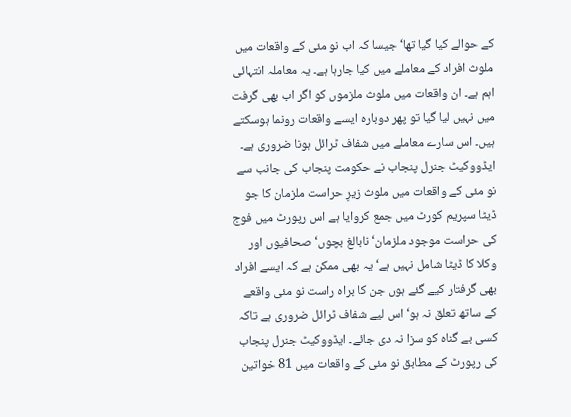کے حوالے کیا گیا تھا‘ جیسا کہ اب نو مئی کے واقعات میں ملوث افراد کے معاملے میں کیا جارہا ہے۔ یہ معاملہ انتہائی اہم ہے۔ ان واقعات میں ملوث ملزموں کو اگر اب بھی گرفت میں نہیں لیا گیا تو پھر دوبارہ ایسے واقعات رونما ہوسکتے ہیں۔ اس سارے معاملے میں شفاف ٹرائل ہونا ضروری ہے۔ ایڈووکیٹ جنرل پنجاب نے حکومت پنجاب کی جانب سے نو مئی کے واقعات میں ملوث زیرِ حراست ملزمان کا جو ڈیٹا سپریم کورٹ میں جمع کروایا ہے اس رپورٹ میں فوج کی حراست موجود ملزمان‘ نابالغ بچوں‘ صحافیوں اور وکلا کا ڈیٹا شامل نہیں ہے‘یہ بھی ممکن ہے کہ ایسے افراد بھی گرفتار کیے گئے ہوں جن کا براہ راست نو مئی واقعے کے ساتھ تعلق نہ ہو‘اس لیے شفاف ٹرائل ضروری ہے تاکہ کسی بے گناہ کو سزا نہ دی جائے۔ ایڈووکیٹ جنرل پنجاب کی رپورٹ کے مطابق نو مئی کے واقعات میں 81 خواتین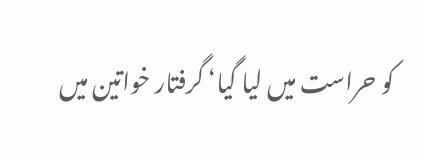کو حراست میں لیا گیا‘ گرفتار خواتین میں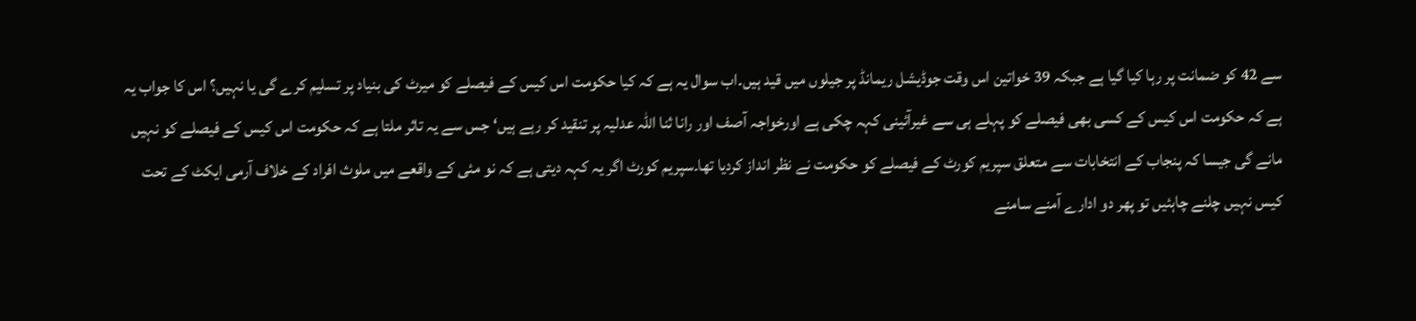سے 42 کو ضمانت پر رہا کیا گیا ہے جبکہ 39 خواتین اس وقت جوڈیشل ریمانڈ پر جیلوں میں قید ہیں۔اب سوال یہ ہے کہ کیا حکومت اس کیس کے فیصلے کو میرٹ کی بنیاد پر تسلیم کرے گی یا نہیں؟ اس کا جواب یہ ہے کہ حکومت اس کیس کے کسی بھی فیصلے کو پہلے ہی سے غیرآئینی کہہ چکی ہے اورخواجہ آصف اور رانا ثنا اللہ عدلیہ پر تنقید کر رہے ہیں‘ جس سے یہ تاثر ملتا ہے کہ حکومت اس کیس کے فیصلے کو نہیں مانے گی جیسا کہ پنجاب کے انتخابات سے متعلق سپریم کورٹ کے فیصلے کو حکومت نے نظر انداز کردیا تھا۔سپریم کورٹ اگر یہ کہہ دیتی ہے کہ نو مئی کے واقعے میں ملوث افراد کے خلاف آرمی ایکٹ کے تحت کیس نہیں چلنے چاہئیں تو پھر دو ادارے آمنے سامنے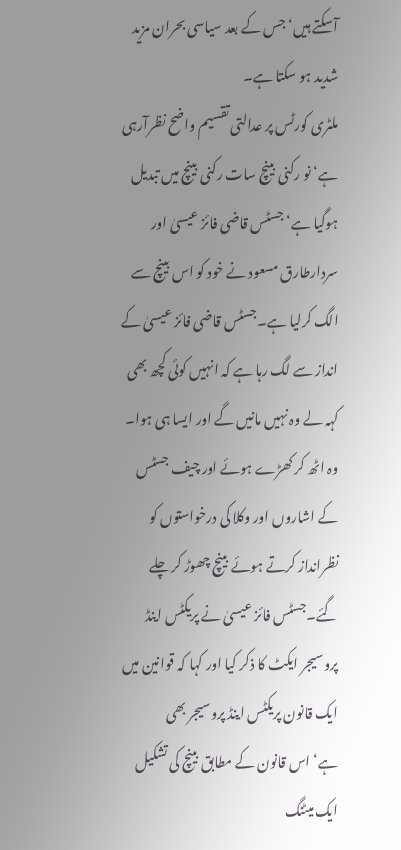آسکتے ہیں‘ جس کے بعد سیاسی بحران مزید شدید ہو سکتا ہے۔
ملٹری کورٹس پر عدالتی تقسیم واضح نظرآرہی ہے‘ نو رکنی بینچ سات رکنی بینچ میں تبدیل ہوگیا ہے‘ جسٹس قاضی فائز عیسیٰ اور سردارطارق مسعود نے خود کو اس بینچ سے الگ کرلیا ہے۔جسٹس قاضی فائز عیسیٰ کے انداز سے لگ رہا ہے کہ انہیں کوئی کچھ بھی کہہ لے وہ نہیں مانیں گے اور ایسا ہی ہوا۔ وہ اٹھ کر کھڑے ہوئے اور چیف جسٹس کے اشاروں اور وکلا کی درخواستوں کو نظرانداز کرتے ہوئے بینچ چھوڑ کر چلے گئے۔جسٹس فائز عیسیٰ نے پریکٹس اینڈ پروسیجر ایکٹ کا ذکر کیا اور کہا کہ قوانین میں ایک قانون پریکٹس اینڈ پروسیجر بھی ہے‘اس قانون کے مطابق بینچ کی تشکیل ایک میٹنگ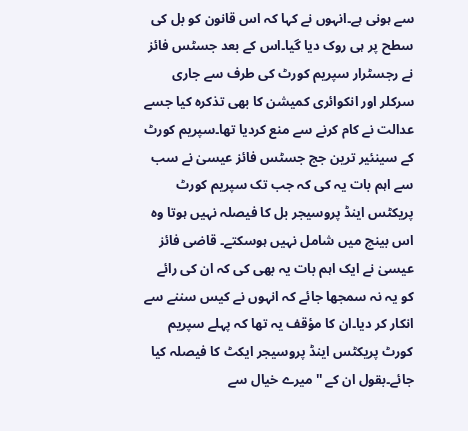سے ہونی ہے۔انہوں نے کہا کہ اس قانون کو بل کی سطح پر ہی روک دیا گیا۔اس کے بعد جسٹس فائز نے رجسٹرار سپریم کورٹ کی طرف سے جاری سرکلر اور انکوائری کمیشن کا بھی تذکرہ کیا جسے عدالت نے کام کرنے سے منع کردیا تھا۔سپریم کورٹ کے سینئیر ترین جج جسٹس فائز عیسیٰ نے سب سے اہم بات یہ کی کہ جب تک سپریم کورٹ پریکٹس اینڈ پروسیجر بل کا فیصلہ نہیں ہوتا وہ اس بینچ میں شامل نہیں ہوسکتے۔ قاضی فائز عیسیٰ نے ایک اہم بات یہ بھی کی کہ ان کی رائے کو یہ نہ سمجھا جائے کہ انہوں نے کیس سننے سے انکار کر دیا۔ان کا مؤقف یہ تھا کہ پہلے سپریم کورٹ پریکٹس اینڈ پروسیجر ایکٹ کا فیصلہ کیا جائے۔بقول ان کے '' میرے خیال سے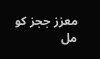معزز ججز کو مل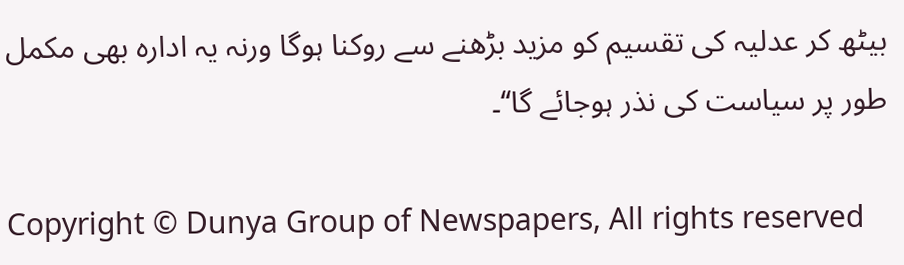بیٹھ کر عدلیہ کی تقسیم کو مزید بڑھنے سے روکنا ہوگا ورنہ یہ ادارہ بھی مکمل طور پر سیاست کی نذر ہوجائے گا‘‘۔

Copyright © Dunya Group of Newspapers, All rights reserved